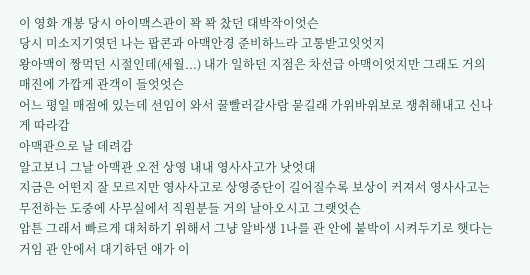이 영화 개봉 당시 아이맥스관이 꽉 꽉 찼던 대박작이엇슨
당시 미소지기엿던 나는 팝콘과 아맥안경 준비하느라 고통받고잇엇지
왕아맥이 짱먹던 시절인데(세월...) 내가 일하던 지점은 차선급 아맥이엇지만 그래도 거의 매진에 가깝게 관객이 들엇엇슨
어느 평일 매점에 있는데 선임이 와서 꿀빨러갈사람 묻길래 가위바위보로 쟁취해내고 신나게 따라감
아맥관으로 날 데려감
알고보니 그날 아맥관 오전 상영 내내 영사사고가 낫엇대
지금은 어떤지 잘 모르지만 영사사고로 상영중단이 길어질수록 보상이 커져서 영사사고는 무전하는 도중에 사무실에서 직원분들 거의 날아오시고 그랫엇슨
암튼 그래서 빠르게 대처하기 위해서 그냥 알바생 1나를 관 안에 붙박이 시켜두기로 햇다는거임 관 안에서 대기하던 애가 이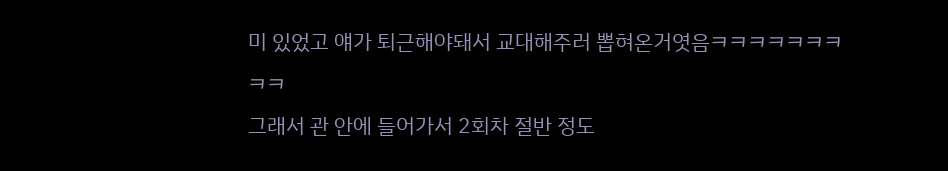미 있었고 얘가 퇴근해야돼서 교대해주러 뽑혀온거엿음ㅋㅋㅋㅋㅋㅋㅋㅋㅋ
그래서 관 안에 들어가서 2회차 절반 정도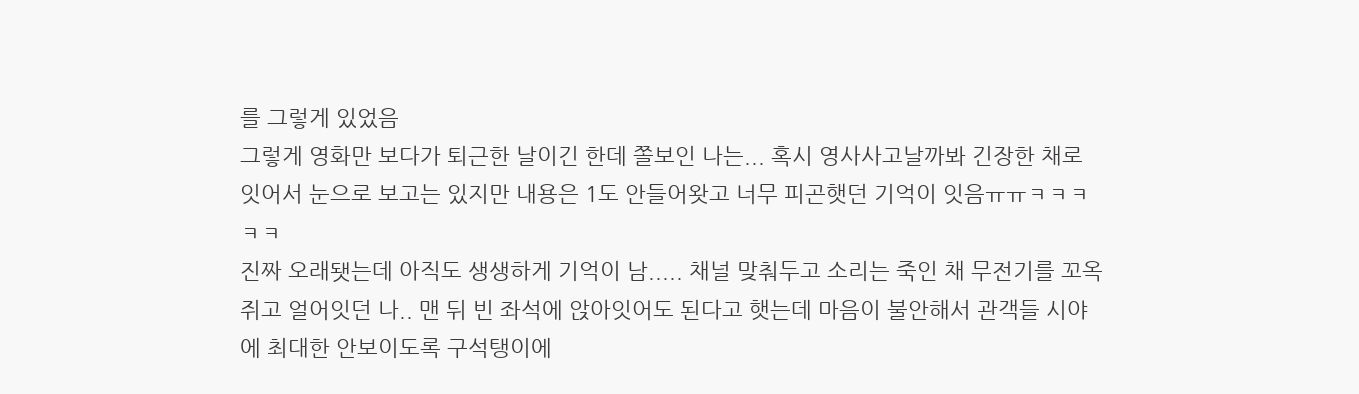를 그렇게 있었음
그렇게 영화만 보다가 퇴근한 날이긴 한데 쫄보인 나는... 혹시 영사사고날까봐 긴장한 채로 잇어서 눈으로 보고는 있지만 내용은 1도 안들어왓고 너무 피곤햇던 기억이 잇음ㅠㅠㅋㅋㅋㅋㅋ
진짜 오래됏는데 아직도 생생하게 기억이 남..... 채널 맞춰두고 소리는 죽인 채 무전기를 꼬옥 쥐고 얼어잇던 나.. 맨 뒤 빈 좌석에 앉아잇어도 된다고 햇는데 마음이 불안해서 관객들 시야에 최대한 안보이도록 구석탱이에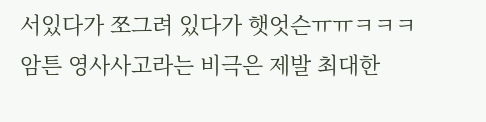서있다가 쪼그려 있다가 햇엇슨ㅠㅠㅋㅋㅋ
암튼 영사사고라는 비극은 제발 최대한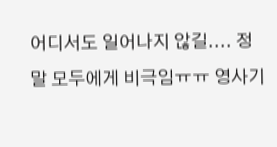어디서도 일어나지 않길.... 정말 모두에게 비극임ㅠㅠ 영사기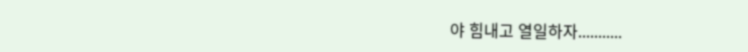야 힘내고 열일하자...........